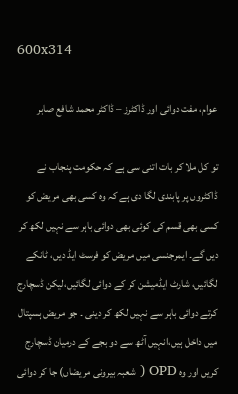600x314

عوام، مفت دوائی اور ڈاکٹرز – ڈاکٹر محمد شافع صابر

تو کل ملا کر بات اتنی سی ہے کہ حکومت پنجاب نے ڈاکٹروں پر پابندی لگا دی ہے کہ وہ کسی بھی مریض کو کسی بھی قسم کی کوئی بھی دوائی باہر سے نہیں لکھ کر دیں گے۔ ایمرجنسی میں مریض کو فرسٹ ایڈ دیں، ٹانکے لگائیں، شارٹ ایڈمیشن کر کے دوائی لگائیں،لیکن ڈسچارج کرتے دوائی باہر سے نہیں لکھ کر دینی ۔ جو مریض ہسپتال میں داخل ہیں،انہیں آٹھ سے دو بجے کے درمیان ڈسچارج کریں اور وہ OPD ( شعبہ بیرونی مریضاں) جا کر دوائی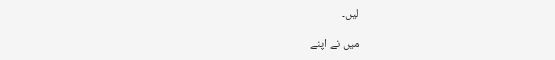لیں۔

میں نے اپنے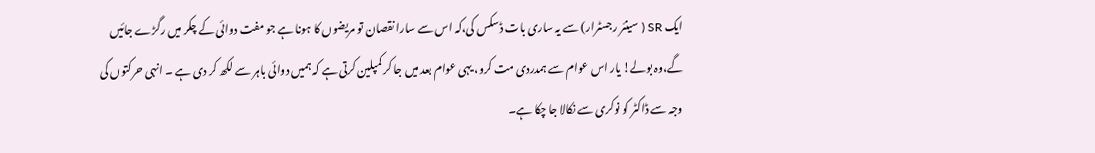ایک SR ( سینئر رجسٹرار) سے یہ ساری بات ڈسکس کی،کہ اس سے سارا نقصان تو مریضوں کا ہونا ہے جو مفت دوائی کے چکر میں رگڑے جائیں گے،وہ بولے! یار اس عوام سے ہمدردی مت کرو، یہی عوام بعد میں جا کر کمپلین کرتی ہے کہ ہمیں دوائی باہر سے لکھ کر دی ہے ۔ انہی حرکتوں کی وجہ سے ڈاکٹر کو نوکری سے نکالا جا چکا ہے۔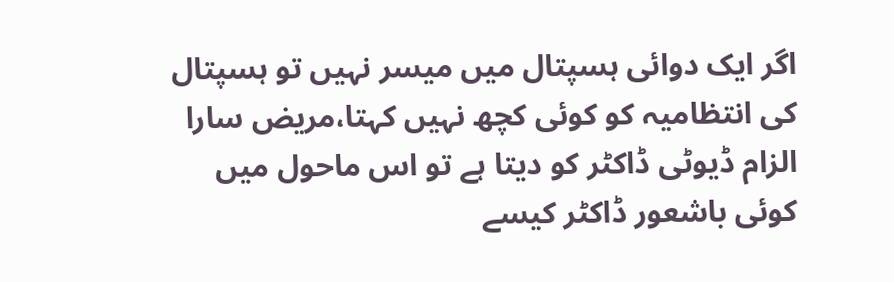اگر ایک دوائی ہسپتال میں میسر نہیں تو ہسپتال کی انتظامیہ کو کوئی کچھ نہیں کہتا،مریض سارا الزام ڈیوٹی ڈاکٹر کو دیتا ہے تو اس ماحول میں کوئی باشعور ڈاکٹر کیسے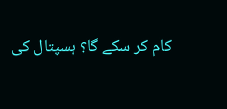کام کر سکے گا؟ ہسپتال کی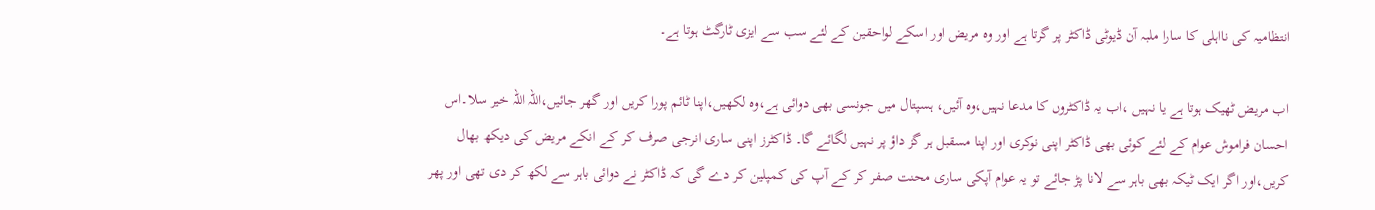انتظامیہ کی نااہلی کا سارا ملبہ آن ڈیوٹی ڈاکٹر پر گرتا ہے اور وہ مریض اور اسکے لواحقین کے لئے سب سے ایزی ٹارگٹ ہوتا ہے۔

اب مریض ٹھیک ہوتا ہے یا نہیں ،اب یہ ڈاکٹروں کا مدعا نہیں،وہ آئیں، ہسپتال میں جونسی بھی دوائی ہے،وہ لکھیں،اپنا ٹائم پورا کریں اور گھر جائیں،اللہ اللہ خیر سلا۔اس احسان فراموش عوام کے لئے کوئی بھی ڈاکٹر اپنی نوکری اور اپنا مسقبل ہر گز داؤ پر نہیں لگائے گا۔ ڈاکٹرز اپنی ساری انرجی صرف کر کے انکے مریض کی دیکھ بھال کریں،اور اگر ایک ٹیکہ بھی باہر سے لانا پڑ جائے تو یہ عوام آپکی ساری محنت صفر کر کے آپ کی کمپلین کر دے گی کہ ڈاکٹر نے دوائی باہر سے لکھ کر دی تھی اور پھر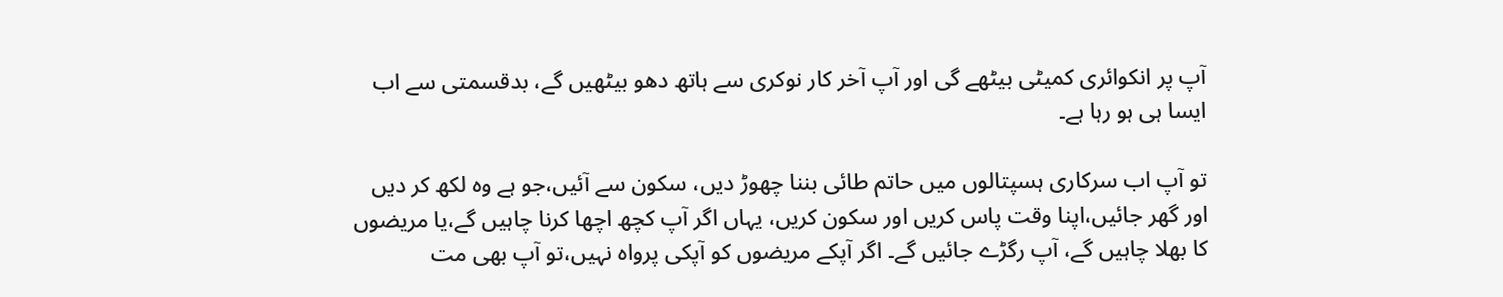آپ پر انکوائری کمیٹی بیٹھے گی اور آپ آخر کار نوکری سے ہاتھ دھو بیٹھیں گے، بدقسمتی سے اب ایسا ہی ہو رہا ہے۔

تو آپ اب سرکاری ہسپتالوں میں حاتم طائی بننا چھوڑ دیں، سکون سے آئیں،جو ہے وہ لکھ کر دیں اور گھر جائیں،اپنا وقت پاس کریں اور سکون کریں، یہاں اگر آپ کچھ اچھا کرنا چاہیں گے،یا مریضوں کا بھلا چاہیں گے، آپ رگڑے جائیں گے۔ اگر آپکے مریضوں کو آپکی پرواہ نہیں،تو آپ بھی مت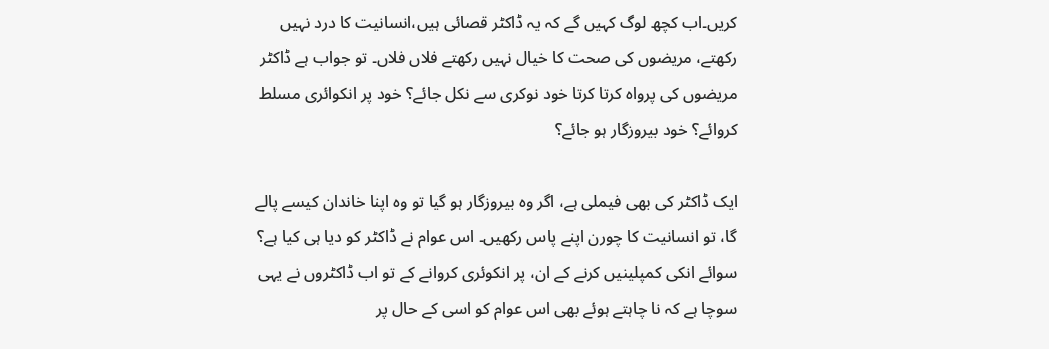کریں۔اب کچھ لوگ کہیں گے کہ یہ ڈاکٹر قصائی ہیں،انسانیت کا درد نہیں رکھتے، مریضوں کی صحت کا خیال نہیں رکھتے فلاں فلاں۔ تو جواب ہے ڈاکٹر مریضوں کی پرواہ کرتا کرتا خود نوکری سے نکل جائے؟ خود پر انکوائری مسلط کروائے؟ خود بیروزگار ہو جائے؟

ایک ڈاکٹر کی بھی فیملی ہے، اگر وہ بیروزگار ہو گیا تو وہ اپنا خاندان کیسے پالے گا، تو انسانیت کا چورن اپنے پاس رکھیں۔ اس عوام نے ڈاکٹر کو دیا ہی کیا ہے؟ سوائے انکی کمپلینیں کرنے کے ان، پر انکوئری کروانے کے تو اب ڈاکٹروں نے یہی سوچا ہے کہ نا چاہتے ہوئے بھی اس عوام کو اسی کے حال پر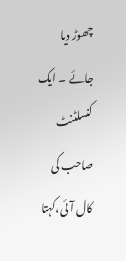چھوڑ دیا جائے ۔ ایک کنسلٹنٹ صاحب کی کال آئی،کہتا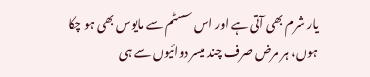یار شرم بھی آتی ہے اور اس سسٹم سے مایوس بھی ہو چکا ہوں، ہر مرض صرف چند میسر دوائیوں سے ہی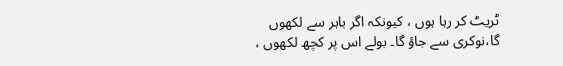ٹریٹ کر رہا ہوں ، کیونکہ اگر باہر سے لکھوں گا،نوکری سے جاؤ گا۔ بولے اس پر کچھ لکھوں ،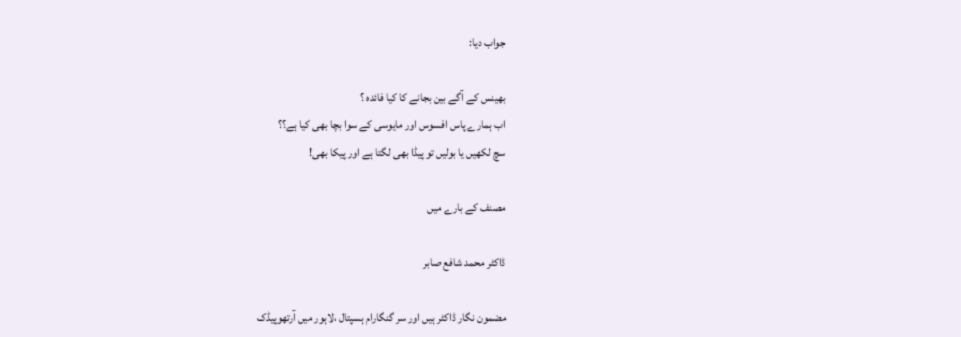جواب دیا:

بھینس کے آگے بین بجانے کا کیا فائدہ ؟
اب ہمارے پاس افسوس اور مایوسی کے سوا بچا بھی کیا ہے؟؟
سچ لکھیں یا بولیں تو پیڈا بھی لگتا ہے اور پیکا بھی!

مصنف کے بارے میں

ڈاکٹر محمد شافع صابر

مضمون نگار ڈاکٹر ہیں اور سر گنگارام ہسپتال ،لاہور میں آرتھوپیڈک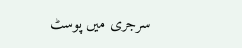سرجری میں پوسٹ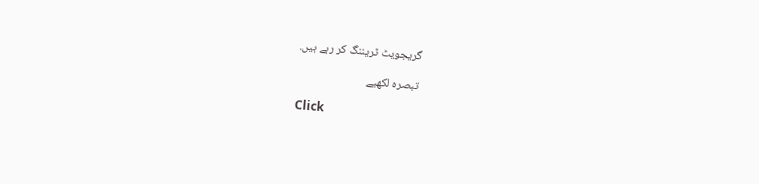گریجویٹ ٹریننگ کر رہے ہیں.

تبصرہ لکھیے

Click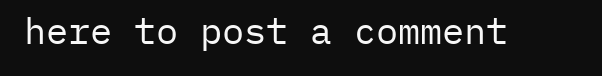here to post a comment